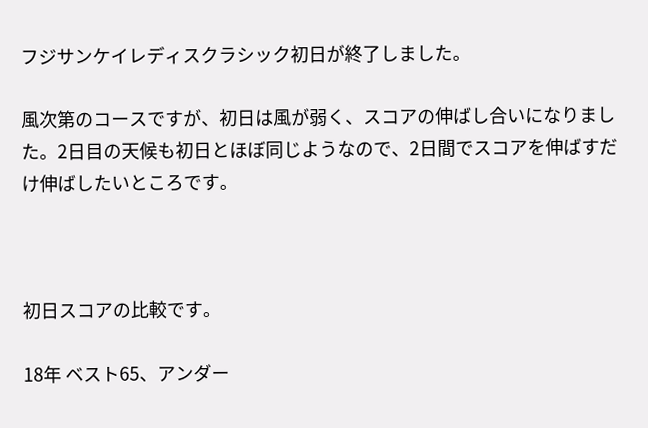フジサンケイレディスクラシック初日が終了しました。

風次第のコースですが、初日は風が弱く、スコアの伸ばし合いになりました。2日目の天候も初日とほぼ同じようなので、2日間でスコアを伸ばすだけ伸ばしたいところです。



初日スコアの比較です。

18年 ベスト65、アンダー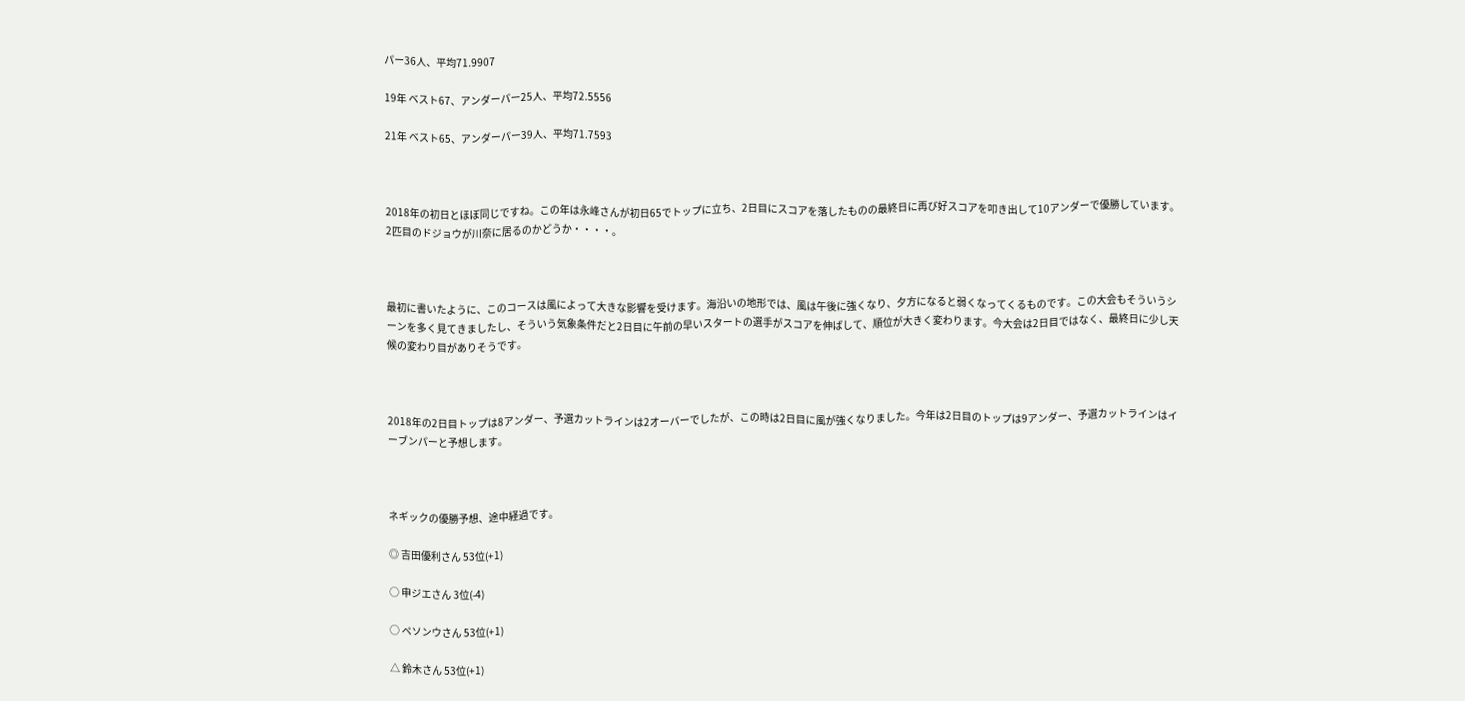パー36人、平均71.9907

19年 ベスト67、アンダーパー25人、平均72.5556

21年 ベスト65、アンダーパー39人、平均71.7593



2018年の初日とほぼ同じですね。この年は永峰さんが初日65でトップに立ち、2日目にスコアを落したものの最終日に再び好スコアを叩き出して10アンダーで優勝しています。2匹目のドジョウが川奈に居るのかどうか・・・・。



最初に書いたように、このコースは風によって大きな影響を受けます。海沿いの地形では、風は午後に強くなり、夕方になると弱くなってくるものです。この大会もそういうシーンを多く見てきましたし、そういう気象条件だと2日目に午前の早いスタートの選手がスコアを伸ばして、順位が大きく変わります。今大会は2日目ではなく、最終日に少し天候の変わり目がありそうです。



2018年の2日目トップは8アンダー、予選カットラインは2オーバーでしたが、この時は2日目に風が強くなりました。今年は2日目のトップは9アンダー、予選カットラインはイーブンパーと予想します。



ネギックの優勝予想、途中経過です。

◎ 吉田優利さん 53位(+1)

○ 申ジエさん 3位(-4)

○ ペソンウさん 53位(+1)

△ 鈴木さん 53位(+1)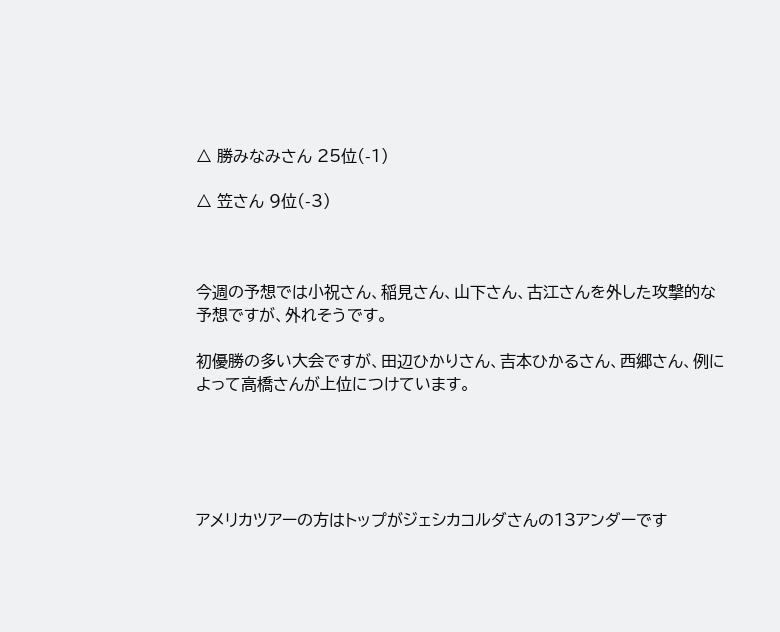△ 勝みなみさん 25位(-1)

△ 笠さん 9位(-3)



今週の予想では小祝さん、稲見さん、山下さん、古江さんを外した攻撃的な予想ですが、外れそうです。

初優勝の多い大会ですが、田辺ひかりさん、吉本ひかるさん、西郷さん、例によって高橋さんが上位につけています。





アメリカツアーの方はトップがジェシカコルダさんの13アンダーです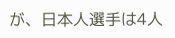が、日本人選手は4人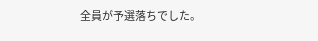全員が予選落ちでした。